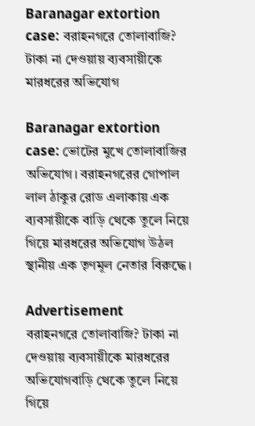Baranagar extortion case: বরাহনগরে তোলাবাজি? টাকা না দেওয়ায় ব্যবসায়ীকে মারধরের অভিযোগ

Baranagar extortion case: ভোটের মুখে তোলাবাজির অভিযোগ। বরাহনগরের গোপাল লাল ঠাকুর রোড এলাকায় এক ব্যবসায়ীকে বাড়ি থেকে তুলে নিয়ে গিয়ে মারধরের অভিযোগ উঠল স্থানীয় এক তৃণমূল নেতার বিরুদ্ধে।

Advertisement
বরাহনগরে তোলাবাজি? টাকা না দেওয়ায় ব্যবসায়ীকে মারধরের অভিযোগবাড়ি থেকে তুলে নিয়ে গিয়ে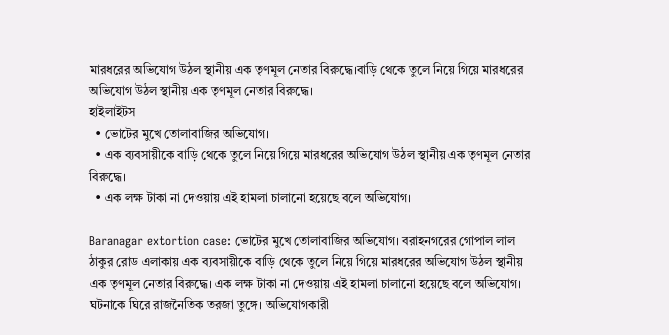মারধরের অভিযোগ উঠল স্থানীয় এক তৃণমূল নেতার বিরুদ্ধে।বাড়ি থেকে তুলে নিয়ে গিয়ে মারধরের অভিযোগ উঠল স্থানীয় এক তৃণমূল নেতার বিরুদ্ধে।
হাইলাইটস
  • ভোটের মুখে তোলাবাজির অভিযোগ।
  • এক ব্যবসায়ীকে বাড়ি থেকে তুলে নিয়ে গিয়ে মারধরের অভিযোগ উঠল স্থানীয় এক তৃণমূল নেতার বিরুদ্ধে।
  • এক লক্ষ টাকা না দেওয়ায় এই হামলা চালানো হয়েছে বলে অভিযোগ।

Baranagar extortion case: ভোটের মুখে তোলাবাজির অভিযোগ। বরাহনগরের গোপাল লাল ঠাকুর রোড এলাকায় এক ব্যবসায়ীকে বাড়ি থেকে তুলে নিয়ে গিয়ে মারধরের অভিযোগ উঠল স্থানীয় এক তৃণমূল নেতার বিরুদ্ধে। এক লক্ষ টাকা না দেওয়ায় এই হামলা চালানো হয়েছে বলে অভিযোগ। ঘটনাকে ঘিরে রাজনৈতিক তরজা তুঙ্গে। অভিযোগকারী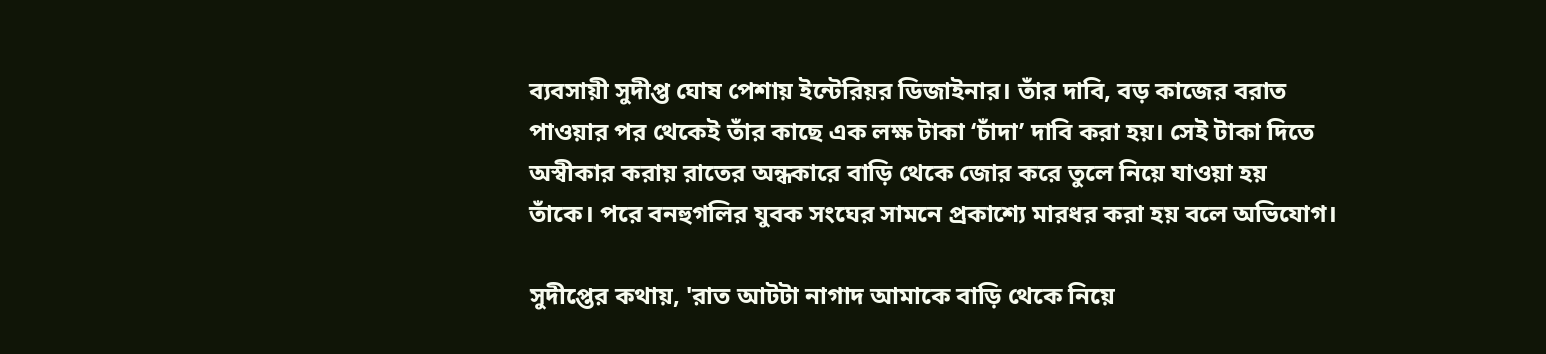ব্যবসায়ী সুদীপ্ত ঘোষ পেশায় ইন্টেরিয়র ডিজাইনার। তাঁর দাবি, বড় কাজের বরাত পাওয়ার পর থেকেই তাঁর কাছে এক লক্ষ টাকা ‘চাঁদা’ দাবি করা হয়। সেই টাকা দিতে অস্বীকার করায় রাতের অন্ধকারে বাড়ি থেকে জোর করে তুলে নিয়ে যাওয়া হয় তাঁকে। পরে বনহুগলির যুবক সংঘের সামনে প্রকাশ্যে মারধর করা হয় বলে অভিযোগ।

সুদীপ্তের কথায়, 'রাত আটটা নাগাদ আমাকে বাড়ি থেকে নিয়ে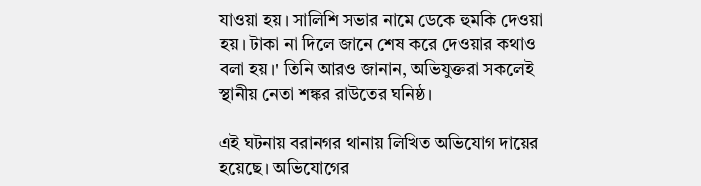যাওয়া হয়। সালিশি সভার নামে ডেকে হুমকি দেওয়া হয়। টাকা না দিলে জানে শেষ করে দেওয়ার কথাও বলা হয়।' তিনি আরও জানান, অভিযুক্তরা সকলেই স্থানীয় নেতা শঙ্কর রাউতের ঘনিষ্ঠ।

এই ঘটনায় বরানগর থানায় লিখিত অভিযোগ দায়ের হয়েছে। অভিযোগের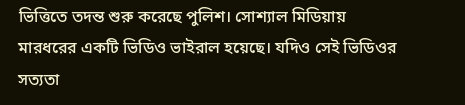ভিত্তিতে তদন্ত শুরু করেছে পুলিশ। সোশ্যাল মিডিয়ায় মারধরের একটি ভিডিও ভাইরাল হয়েছে। যদিও সেই ভিডিওর সত্যতা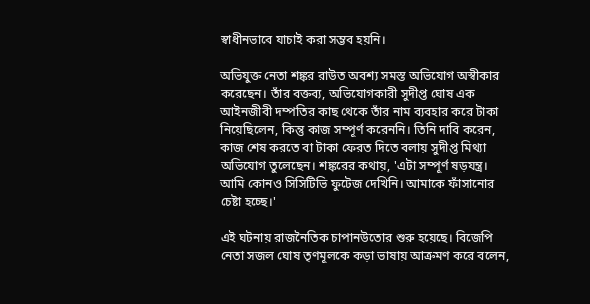স্বাধীনভাবে যাচাই করা সম্ভব হয়নি।

অভিযুক্ত নেতা শঙ্কর রাউত অবশ্য সমস্ত অভিযোগ অস্বীকার করেছেন। তাঁর বক্তব্য, অভিযোগকারী সুদীপ্ত ঘোষ এক আইনজীবী দম্পতির কাছ থেকে তাঁর নাম ব্যবহার করে টাকা নিয়েছিলেন, কিন্তু কাজ সম্পূর্ণ করেননি। তিনি দাবি করেন, কাজ শেষ করতে বা টাকা ফেরত দিতে বলায় সুদীপ্ত মিথ্যা অভিযোগ তুলেছেন। শঙ্করের কথায়, 'এটা সম্পূর্ণ ষড়যন্ত্র। আমি কোনও সিসিটিভি ফুটেজ দেখিনি। আমাকে ফাঁসানোর চেষ্টা হচ্ছে।'

এই ঘটনায় রাজনৈতিক চাপানউতোর শুরু হয়েছে। বিজেপি নেতা সজল ঘোষ তৃণমূলকে কড়া ভাষায় আক্রমণ করে বলেন,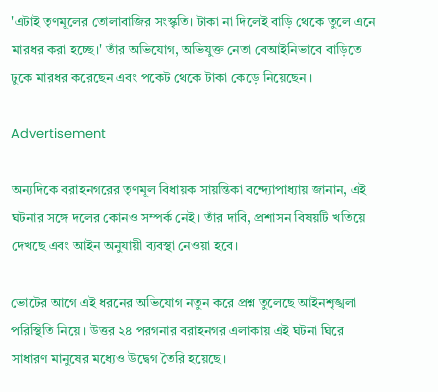'এটাই তৃণমূলের তোলাবাজির সংস্কৃতি। টাকা না দিলেই বাড়ি থেকে তুলে এনে মারধর করা হচ্ছে।' তাঁর অভিযোগ, অভিযুক্ত নেতা বেআইনিভাবে বাড়িতে ঢুকে মারধর করেছেন এবং পকেট থেকে টাকা কেড়ে নিয়েছেন।

Advertisement

অন্যদিকে বরাহনগরের তৃণমূল বিধায়ক সায়ন্তিকা বন্দ্যোপাধ্যায় জানান, এই ঘটনার সঙ্গে দলের কোনও সম্পর্ক নেই। তাঁর দাবি, প্রশাসন বিষয়টি খতিয়ে দেখছে এবং আইন অনুযায়ী ব্যবস্থা নেওয়া হবে।

ভোটের আগে এই ধরনের অভিযোগ নতুন করে প্রশ্ন তুলেছে আইনশৃঙ্খলা পরিস্থিতি নিয়ে। উত্তর ২৪ পরগনার বরাহনগর এলাকায় এই ঘটনা ঘিরে সাধারণ মানুষের মধ্যেও উদ্বেগ তৈরি হয়েছে।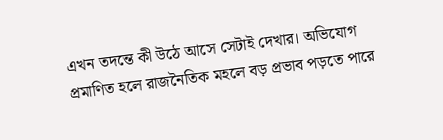এখন তদন্তে কী উঠে আসে সেটাই দেখার। অভিযোগ প্রমাণিত হলে রাজনৈতিক মহলে বড় প্রভাব পড়তে পারে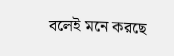বলেই মনে করছে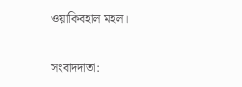ওয়াকিবহাল মহল।

সংবাদদাতা: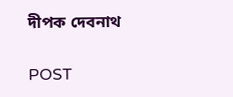দীপক দেবনাথ

POST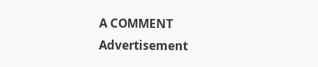A COMMENT
Advertisement